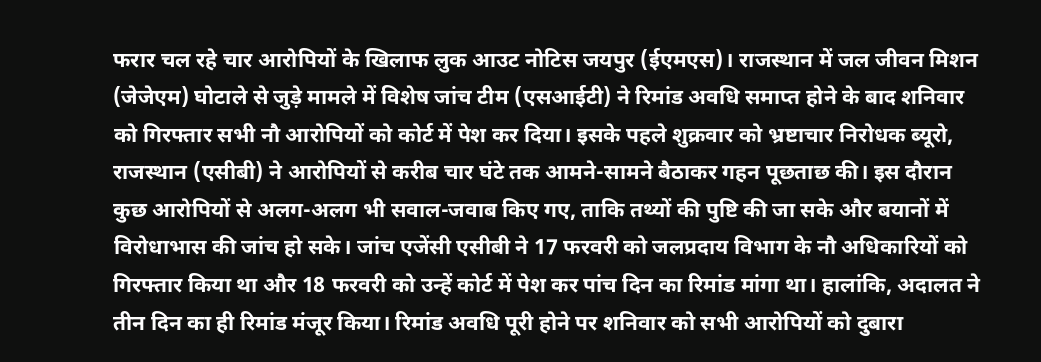फरार चल रहे चार आरोपियों के खिलाफ लुक आउट नोटिस जयपुर (ईएमएस)। राजस्थान में जल जीवन मिशन (जेजेएम) घोटाले से जुड़े मामले में विशेष जांच टीम (एसआईटी) ने रिमांड अवधि समाप्त होने के बाद शनिवार को गिरफ्तार सभी नौ आरोपियों को कोर्ट में पेश कर दिया। इसके पहले शुक्रवार को भ्रष्टाचार निरोधक ब्यूरो, राजस्थान (एसीबी) ने आरोपियों से करीब चार घंटे तक आमने-सामने बैठाकर गहन पूछताछ की। इस दौरान कुछ आरोपियों से अलग-अलग भी सवाल-जवाब किए गए, ताकि तथ्यों की पुष्टि की जा सके और बयानों में विरोधाभास की जांच हो सके। जांच एजेंसी एसीबी ने 17 फरवरी को जलप्रदाय विभाग के नौ अधिकारियों को गिरफ्तार किया था और 18 फरवरी को उन्हें कोर्ट में पेश कर पांच दिन का रिमांड मांगा था। हालांकि, अदालत ने तीन दिन का ही रिमांड मंजूर किया। रिमांड अवधि पूरी होने पर शनिवार को सभी आरोपियों को दुबारा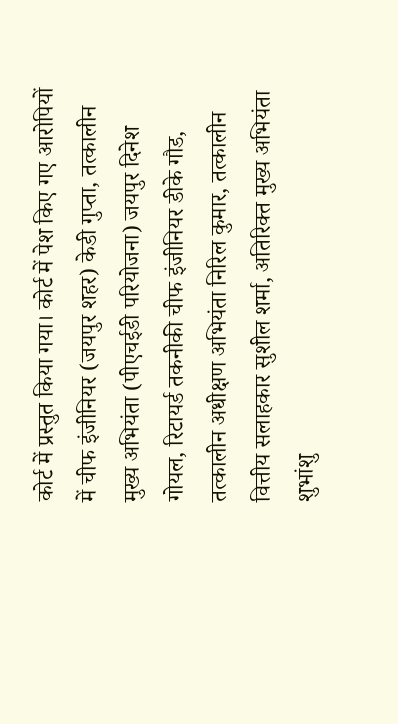कोर्ट में प्रस्तुत किया गया। कोर्ट में पेश किए गए आरोपियों में चीफ इंजीनियर (जयपुर शहर) केडी गुप्ता, तत्कालीन मुख्य अभियंता (पीएचईडी परियोजना) जयपुर दिनेश गोयल, रिटायर्ड तकनीकी चीफ इंजीनियर डीके गौड, तत्कालीन अधीक्षण अभियंता निरिल कुमार, तत्कालीन वित्तीय सलाहकार सुशील शर्मा, अतिरिक्त मुख्य अभियंता शुभांशु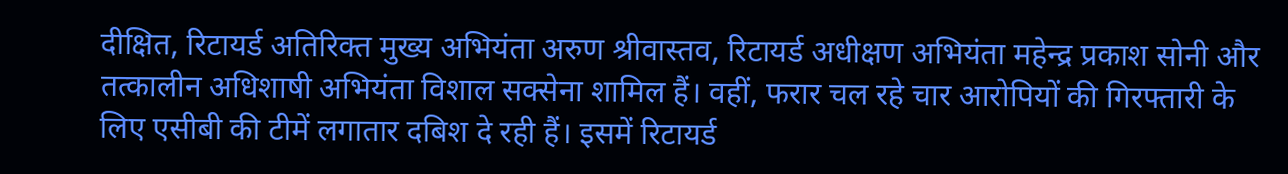दीक्षित, रिटायर्ड अतिरिक्त मुख्य अभियंता अरुण श्रीवास्तव, रिटायर्ड अधीक्षण अभियंता महेन्द्र प्रकाश सोनी और तत्कालीन अधिशाषी अभियंता विशाल सक्सेना शामिल हैं। वहीं, फरार चल रहे चार आरोपियों की गिरफ्तारी के लिए एसीबी की टीमें लगातार दबिश दे रही हैं। इसमें रिटायर्ड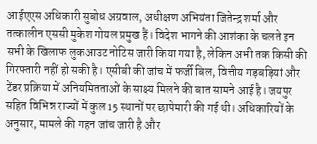आईएएस अधिकारी सुबोध अग्रवाल, अधीक्षण अभियंता जितेन्द्र शर्मा और तत्कालीन एससी मुकेश गोयल प्रमुख हैं। विदेश भागने की आशंका के चलते इन सभी के खिलाफ लुकआउट नोटिस जारी किया गया है, लेकिन अभी तक किसी की गिरफ्तारी नहीं हो सकी है। एसीबी की जांच में फर्जी बिल, वित्तीय गड़बड़ियां और टेंडर प्रक्रिया में अनियमितताओं के साक्ष्य मिलने की बात सामने आई है। जयपुर सहित विभिन्न राज्यों में कुल 15 स्थानों पर छापेमारी की गई थी। अधिकारियों के अनुसार, मामले की गहन जांच जारी है और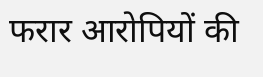फरार आरोपियों की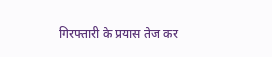गिरफ्तारी के प्रयास तेज कर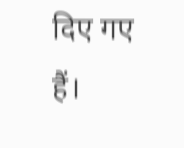दिए गए हैं।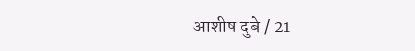आशीष दुबे / 21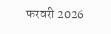फरवरी 2026